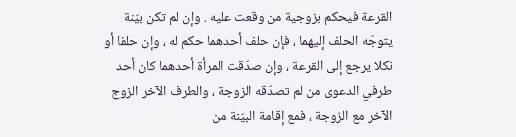القرعة فيحكم بزوجية من وقعت عليه . وإن لم تكن بيّنة يتوجّه الحلف إليهما ، فإن حلف أحدهما حكم له ، وإن حلفا أو نكلا يرجع إلى القرعة ، وإن صدّقت المرأة أحدهما كان أحد طرفي الدعوى من لم تصدّقه الزوجة ، والطرف الآخر الزوج الآخر مع الزوجة ، فمع إقامة البيّنة من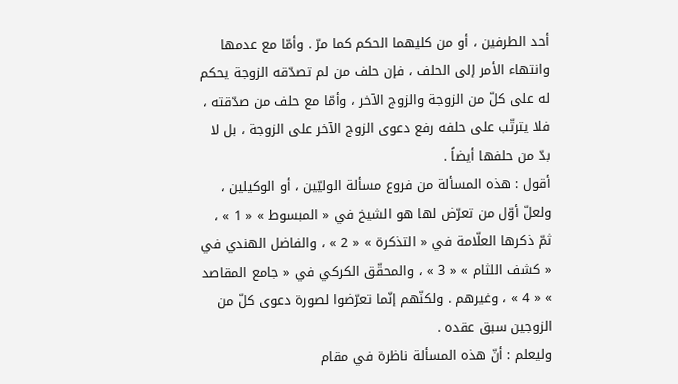أحد الطرفين ، أو من كليهما الحكم كما مرّ . وأمّا مع عدمها وانتهاء الأمر إلى الحلف ، فإن حلف من لم تصدّقه الزوجة يحكم له على كلّ من الزوجة والزوج الآخر ، وأمّا مع حلف من صدّقته ، فلا يترتّب على حلفه رفع دعوى الزوج الآخر على الزوجة ، بل لا بدّ من حلفها أيضاً .
أقول : هذه المسألة من فروع مسألة الوليّين ، أو الوكيلين ، ولعلّ أوّل من تعرّض لها هو الشيخ في « المبسوط » « 1 » ، ثمّ ذكرها العلّامة في « التذكرة » « 2 » ، والفاضل الهندي في « كشف اللثام » « 3 » ، والمحقّق الكركي في « جامع المقاصد » « 4 » ، وغيرهم . ولكنّهم إنّما تعرّضوا لصورة دعوى كلّ من الزوجين سبق عقده .
وليعلم : أنّ هذه المسألة ناظرة في مقام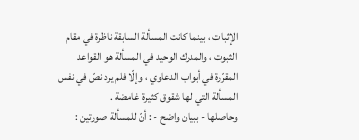الإثبات ، بينما كانت المسألة السابقة ناظرة في مقام الثبوت ، والمدرك الوحيد في المسألة هو القواعد المقرّرة في أبواب الدعاوي ، وإلّا فلم يرد نصّ في نفس المسألة التي لها شقوق كثيرة غامضة .
وحاصلها - ببيان واضح - : أنّ للمسألة صورتين :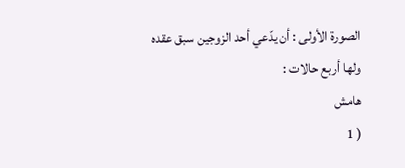الصورة الأولى : أن يدّعي أحد الزوجين سبق عقده
ولها أربع حالات :
هامش
( 1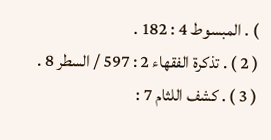) . المبسوط 4 : 182 .
( 2 ) . تذكرة الفقهاء 2 : 597 / السطر 8 .
( 3 ) . كشف اللثام 7 :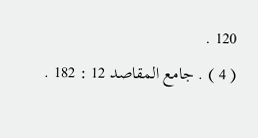120 .
( 4 ) . جامع المقاصد 12 : 182 .